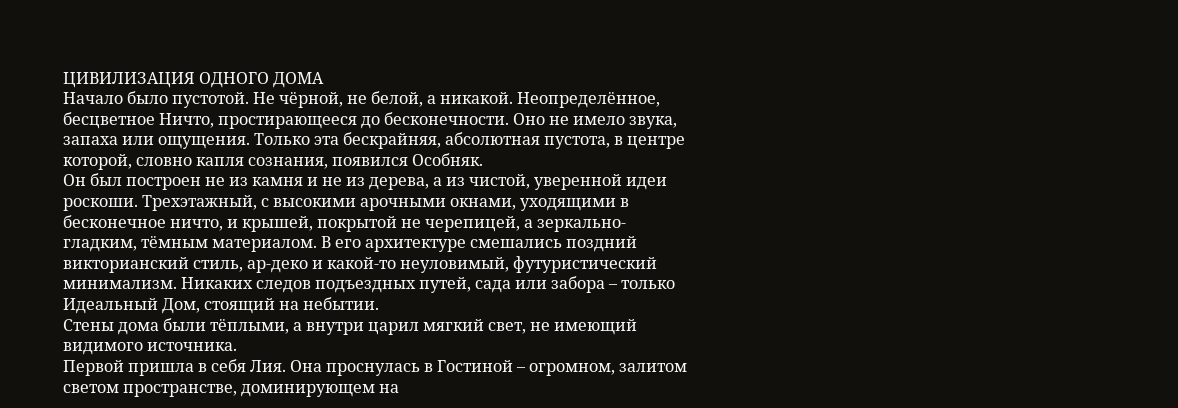ЦИВИЛИЗАЦИЯ ОДНОГО ДОМА
Начало было пустотой. Не чёрной, не белой, а никакой. Неопределённое, бесцветное Ничто, простирающееся до бесконечности. Оно не имело звука, запаха или ощущения. Только эта бескрайняя, абсолютная пустота, в центре которой, словно капля сознания, появился Особняк.
Он был построен не из камня и не из дерева, а из чистой, уверенной идеи роскоши. Трехэтажный, с высокими арочными окнами, уходящими в бесконечное ничто, и крышей, покрытой не черепицей, а зеркально-гладким, тёмным материалом. В его архитектуре смешались поздний викторианский стиль, ар-деко и какой-то неуловимый, футуристический минимализм. Никаких следов подъездных путей, сада или забора – только Идеальный Дом, стоящий на небытии.
Стены дома были тёплыми, а внутри царил мягкий свет, не имеющий видимого источника.
Первой пришла в себя Лия. Она проснулась в Гостиной – огромном, залитом светом пространстве, доминирующем на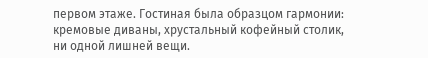первом этаже. Гостиная была образцом гармонии: кремовые диваны, хрустальный кофейный столик, ни одной лишней вещи.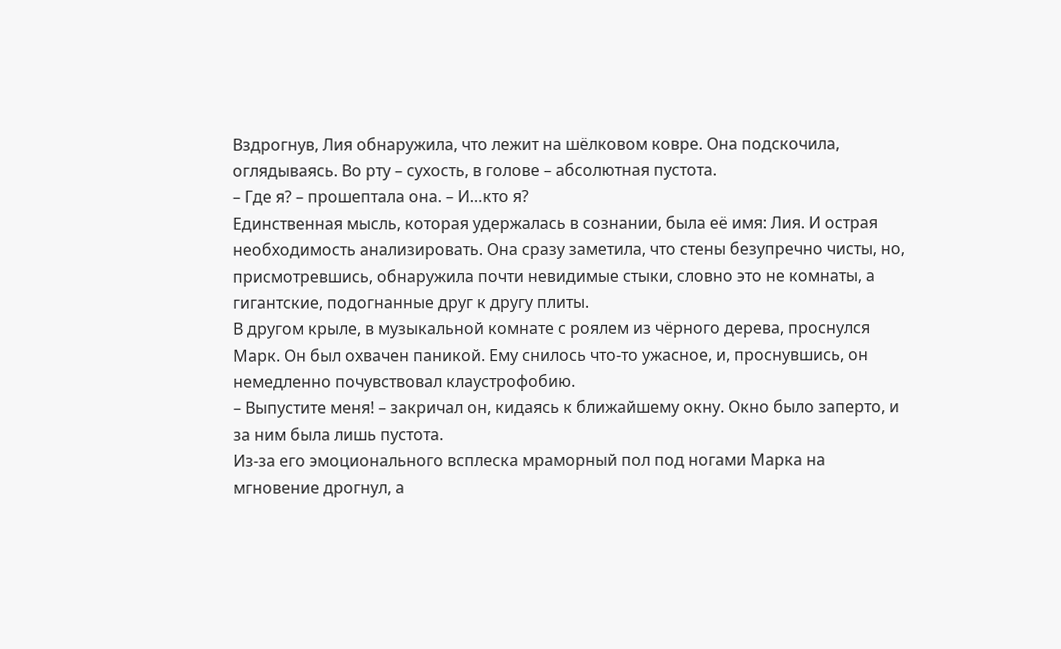Вздрогнув, Лия обнаружила, что лежит на шёлковом ковре. Она подскочила, оглядываясь. Во рту – сухость, в голове – абсолютная пустота.
– Где я? – прошептала она. – И…кто я?
Единственная мысль, которая удержалась в сознании, была её имя: Лия. И острая необходимость анализировать. Она сразу заметила, что стены безупречно чисты, но, присмотревшись, обнаружила почти невидимые стыки, словно это не комнаты, а гигантские, подогнанные друг к другу плиты.
В другом крыле, в музыкальной комнате с роялем из чёрного дерева, проснулся Марк. Он был охвачен паникой. Ему снилось что-то ужасное, и, проснувшись, он немедленно почувствовал клаустрофобию.
– Выпустите меня! – закричал он, кидаясь к ближайшему окну. Окно было заперто, и за ним была лишь пустота.
Из-за его эмоционального всплеска мраморный пол под ногами Марка на мгновение дрогнул, а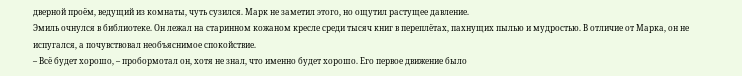дверной проём, ведущий из комнаты, чуть сузился. Марк не заметил этого, но ощутил растущее давление.
Эмиль очнулся в библиотеке. Он лежал на старинном кожаном кресле среди тысяч книг в переплётах, пахнущих пылью и мудростью. В отличие от Марка, он не испугался, а почувствовал необъяснимое спокойствие.
– Всё будет хорошо, – пробормотал он, хотя не знал, что именно будет хорошо. Его первое движение было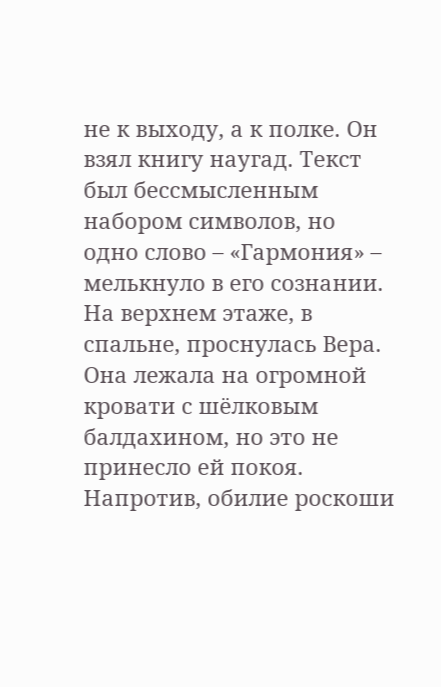не к выходу, а к полке. Он взял книгу наугад. Текст был бессмысленным набором символов, но одно слово – «Гармония» – мелькнуло в его сознании.
На верхнем этаже, в спальне, проснулась Вера. Она лежала на огромной кровати с шёлковым балдахином, но это не принесло ей покоя. Напротив, обилие роскоши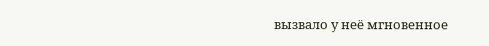вызвало у неё мгновенное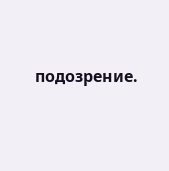подозрение.